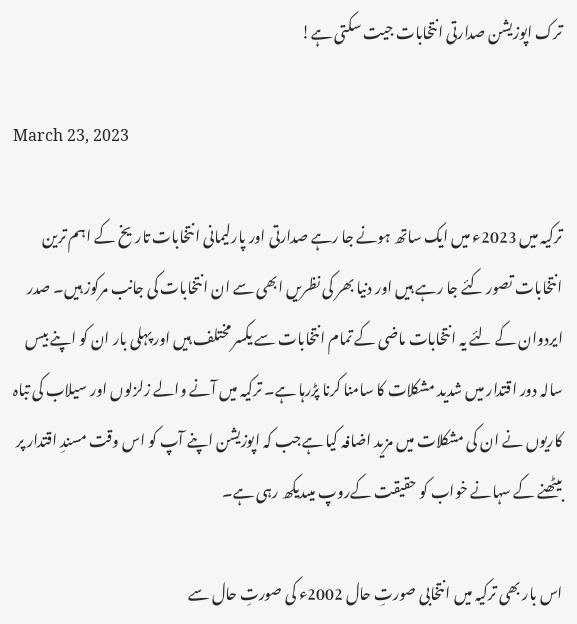ترک اپوزیشن صدارتی انتخابات جیت سکتی ہے!

March 23, 2023

ترکیہ میں 2023ء میں ایک ساتھ ہونے جا رہے صدارتی اور پارلیمانی انتخابات تاریخ کے اہم ترین انتخابات تصور کئے جا رہے ہیں اور دنیا بھر کی نظریں ابھی سے ان انتخابات کی جانب مرکوز ہیں۔ صدر ایردوان کے لئے یہ انتخابات ماضی کے تمام انتخابات سے یکسر مختلف ہیں اور پہلی بار ان کو اپنے بیس سالہ دور اقتدار میں شدید مشکلات کا سامنا کرنا پڑرہا ہے۔ ترکیہ میں آنے والے زلزلوں اور سیلاب کی تباہ کاریوں نے ان کی مشکلات میں مزید اضافہ کیا ہےجب کہ اپوزیشن اپنے آپ کو اس وقت مسندِ اقتدار پر بیٹھنے کے سہانے خواب کو حقیقت کےروپ میںدیکھ رہی ہے۔

اس بار بھی ترکیہ میں انتخابی صورتِ حال 2002ء کی صورتِ حال سے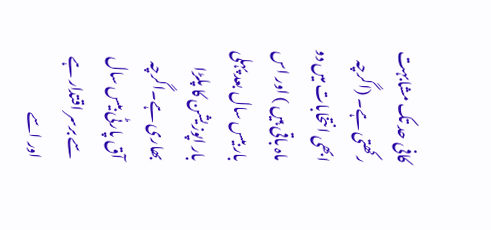کافی حد تک مشابہت رکھتی ہے۔ (اگرچہ ابھی انتخابات میں دو ماہ باقی ہیں ) اور اس بار بیس سال بعد پہلی بار اپوزیشن کا پلڑا بھاری ہے۔اگرچہ آق پارٹی بیس سال سے برسر اقتدار ہے اور اسے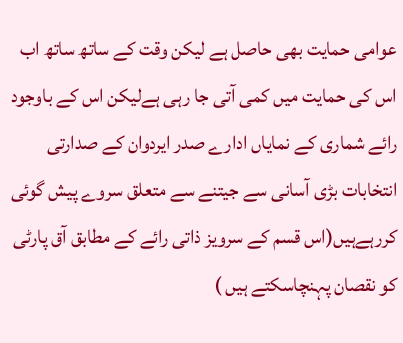عوامی حمایت بھی حاصل ہے لیکن وقت کے ساتھ ساتھ اب اس کی حمایت میں کمی آتی جا رہی ہےلیکن اس کے باوجود رائے شماری کے نمایاں ادارے صدر ایردوان کے صدارتی انتخابات بڑی آسانی سے جیتنے سے متعلق سروے پیش گوئی کررہےہیں(اس قسم کے سرویز ذاتی رائے کے مطابق آق پارٹی کو نقصان پہنچاسکتے ہیں )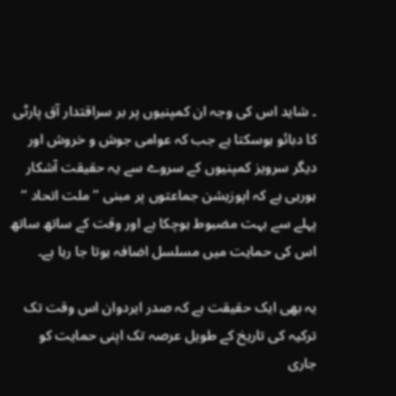۔ شاید اس کی وجہ ان کمپنیوں پر بر سراقتدار آق پارٹی کا دبائو ہوسکتا ہے جب کہ عوامی جوش و خروش اور دیگر سرویز کمپنیوں کے سروے سے یہ حقیقت آشکار ہورہی ہے کہ اپوزیشن جماعتوں پر مبنی ’’ ملت اتحاد ‘‘ پہلے سے بہت مضبوط ہوچکا ہے اور وقت کے ساتھ ساتھ اس کی حمایت میں مسلسل اضافہ ہوتا جا رہا ہے۔

یہ بھی ایک حقیقت ہے کہ صدر ایردوان اس وقت تک ترکیہ کی تاریخ کے طویل عرصہ تک اپنی حمایت کو جاری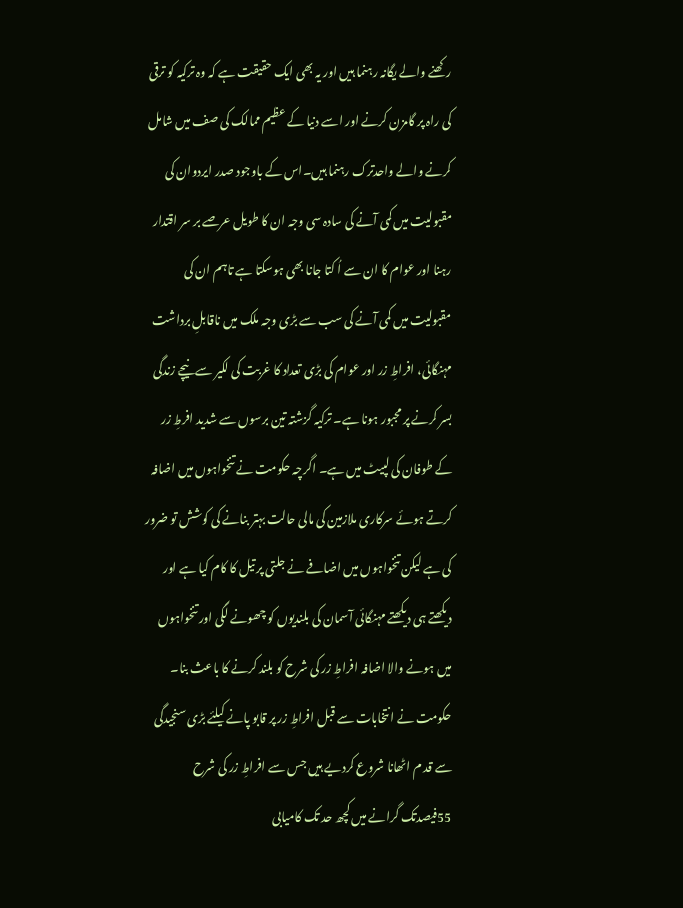رکھنے والے یگانہ رہنما ہیں اور یہ بھی ایک حقیقت ہے کہ وہ ترکیہ کو ترقی کی راہ پر گامزن کرنے اور اسے دنیا کے عظیم ممالک کی صف میں شامل کرنے والے واحدترک رہنما ہیں۔اس کے باوجود صدر ایردوان کی مقبولیت میں کمی آنے کی سادہ سی وجہ ان کا طویل عرصے بر سر اقتدار رہنا اور عوام کا ان سے اُ کتا جانا بھی ہوسکتا ہے تاہم ان کی مقبولیت میں کمی آنے کی سب سے بڑی وجہ ملک میں ناقابلِ برداشت مہنگائی، افراطِ زر اور عوام کی بڑی تعداد کا غربت کی لکیر سے نیچے زندگی بسر کرنے پر مجبور ہونا ہے۔ ترکیہ گزشتہ تین برسوں سے شدید افرطِ زر کے طوفان کی لپیٹ میں ہے۔ اگرچہ حکومت نے تنخواہوں میں اضافہ کرتے ہوئے سرکاری ملازمین کی مالی حالت بہتر بنانے کی کوشش تو ضرور کی ہے لیکن تنخواہوں میں اضافے نے جلتی پر تیل کا کام کیا ہے اور دیکھتے ہی دیکھتے مہنگائی آسمان کی بلندیوں کو چھونے لگی اور تنخواہوں میں ہونے والا اضافہ افراطِ زر کی شرح کو بلند کرنے کا باعث بنا۔ حکومت نے انتخابات سے قبل افراطِ زر پر قابو پانے کیلئے بڑی سنجیدگی سے قد م اٹھانا شروع کردیے ہیں جس سے افراطِ زر کی شرح 55فیصدتک گرانے میں کچھ حد تک کامیابی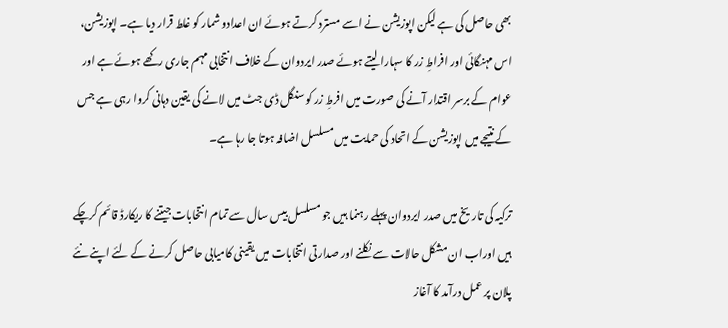بھی حاصل کی ہے لیکن اپوزیشن نے اسے مسترد کرتے ہوئے ان اعدادو شمار کو غلط قرار دیا ہے۔ اپوزیشن، اس مہنگائی اور افراطِ زر کا سہارا لیتے ہوئے صدر ایردوان کے خلاف انتخابی مہم جاری رکھے ہوئے ہے اور عوام کے برسر اقتدار آنے کی صورت میں افرطِ زر کو سنگل ڈی جٹ میں لانے کی یقین دہانی کروا رہی ہے جس کے نتیجے میں اپوزیشن کے اتحاد کی حمایت میں مسلسل اضافہ ہوتا جا رہا ہے۔

ترکیہ کی تاریخ میں صدر ایردوان پہلے رہنما ہیں جو مسلسل بیس سال سے تمام انتخابات جیتنے کا ریکارڈ قائم کرچکے ہیں اوراب ان مشکل حالات سے نکلنے اور صدارتی انتخابات میں یقینی کامیابی حاصل کرنے کے لئے اپنے نئے پلان پر عمل درآمد کا آغاز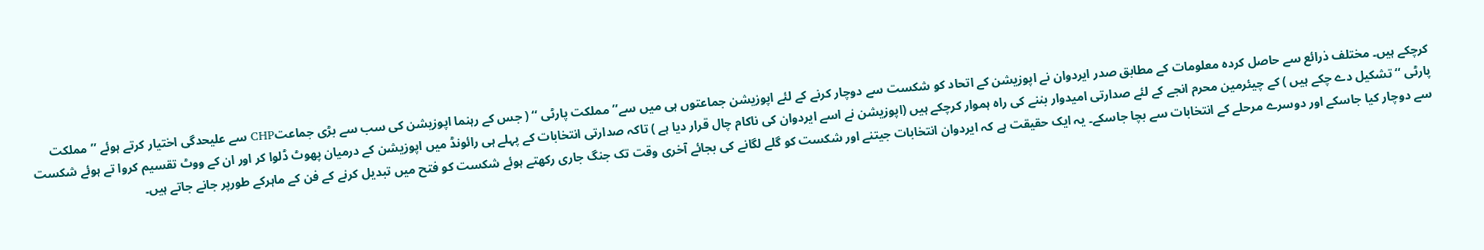کرچکے ہیں۔ مختلف ذرائع سے حاصل کردہ معلومات کے مطابق صدر ایردوان نے اپوزیشن کے اتحاد کو شکست سے دوچار کرنے کے لئے اپوزیشن جماعتوں ہی میں سے’’ مملکت پارٹی ‘‘ ( جس کے رہنما اپوزیشن کی سب سے بڑی جماعتCHP سے علیحدگی اختیار کرتے ہوئے ’’ مملکت پارٹی ‘‘ تشکیل دے چکے ہیں ) کے چیئرمین محرم انجے کے لئے صدارتی امیدوار بننے کی راہ ہموار کرچکے ہیں (اپوزیشن نے اسے ایردوان کی ناکام چال قرار دیا ہے ) تاکہ صدارتی انتخابات کے پہلے ہی رائونڈ میں اپوزیشن کے درمیان پھوٹ ڈلوا کر اور ان کے ووٹ تقسیم کروا تے ہوئے شکست سے دوچار کیا جاسکے اور دوسرے مرحلے کے انتخابات سے بچا جاسکے۔ یہ ایک حقیقت ہے کہ ایردوان انتخابات جیتنے اور شکست کو گلے لگانے کی بجائے آخری وقت تک جنگ جاری رکھتے ہوئے شکست کو فتح میں تبدیل کرنے کے فن کے ماہرکے طورپر جانے جاتے ہیں۔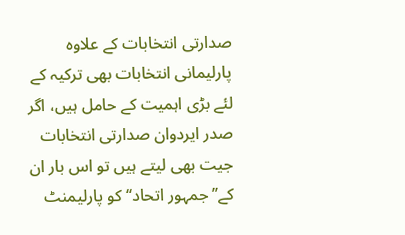صدارتی انتخابات کے علاوہ پارلیمانی انتخابات بھی ترکیہ کے لئے بڑی اہمیت کے حامل ہیں، اگر صدر ایردوان صدارتی انتخابات جیت بھی لیتے ہیں تو اس بار ان کے’’جمہور اتحاد‘‘ کو پارلیمنٹ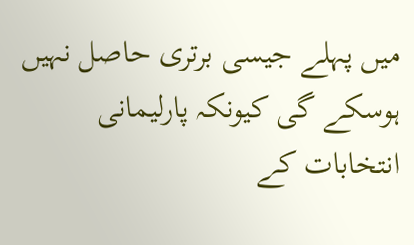میں پہلے جیسی برتری حاصل نہیں ہوسکے گی کیونکہ پارلیمانی انتخابات کے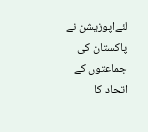لئےاپوزیشن نے پاکستان کی جماعتوں کے اتحاد کا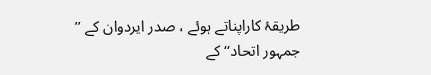طریقۂ کاراپناتے ہوئے ، صدر ایردوان کے ’’ جمہور اتحاد‘‘ کے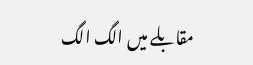مقابلے میں الگ الگ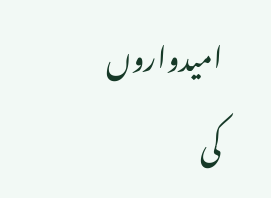امیدواروں کی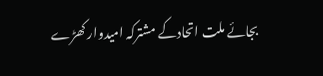بجائے ملت اتحادکے مشترکہ امیدوار کھڑے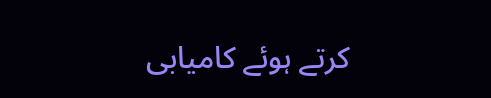کرتے ہوئے کامیابی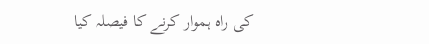کی راہ ہموار کرنے کا فیصلہ کیا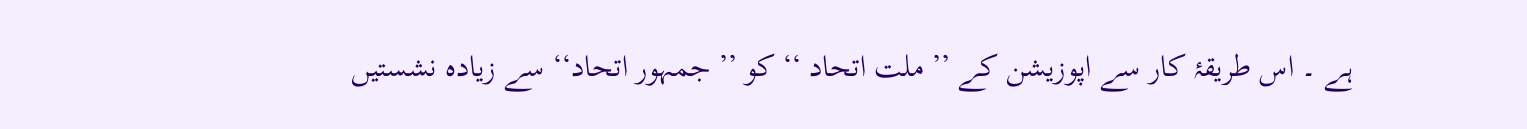ہے ۔ اس طریقۂ کار سے اپوزیشن کے ’’ ملت اتحاد ‘‘ کو ’’ جمہور اتحاد‘‘ سے زیادہ نشستیں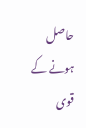حاصل ہونے کے قوی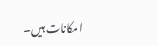امکانات ہیں۔